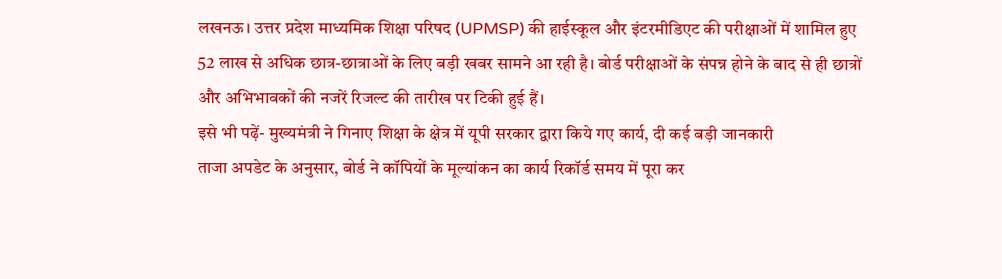लखनऊ। उत्तर प्रदेश माध्यमिक शिक्षा परिषद (UPMSP) की हाईस्कूल और इंटरमीडिएट की परीक्षाओं में शामिल हुए 52 लाख से अधिक छात्र-छात्राओं के लिए बड़ी खबर सामने आ रही है। बोर्ड परीक्षाओं के संपन्न होने के बाद से ही छात्रों और अभिभावकों की नजरें रिजल्ट की तारीख पर टिकी हुई हैं।
इसे भी पढ़ें- मुख्यमंत्री ने गिनाए शिक्षा के क्षेत्र में यूपी सरकार द्वारा किये गए कार्य, दी कई बड़ी जानकारी
ताजा अपडेट के अनुसार, बोर्ड ने कॉपियों के मूल्यांकन का कार्य रिकॉर्ड समय में पूरा कर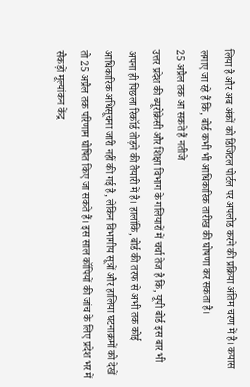लिया है और अब अंकों को डिजिटल पोर्टल पर अपलोड करने की प्रक्रिया अंतिम चरण में है। कयास लगाए जा रहे हैं कि, बोर्ड कभी भी आधिकारिक तारीख की घोषणा कर सकता है।
25 अप्रैल तक आ सकते हैं नतीजे
उत्तर प्रदेश की ब्यूरोक्रेसी और शिक्षा विभाग के गलियारों में चर्चा तेज है कि, यूपी बोर्ड इस बार भी अपना ही पिछला रिकॉर्ड तोड़ने की तैयारी में है। हालांकि, बोर्ड की तरफ से अभी तक कोई आधिकारिक अधिसूचना जारी नहीं की गई है, लेकिन विभागीय सूत्रों और हालिया घटनाक्रमों को देखें तो 25 अप्रैल तक परिणाम घोषित किए जा सकते हैं। इस साल कॉपियों की जांच के लिए प्रदेश भर में सैकड़ों मूल्यांकन केंद्र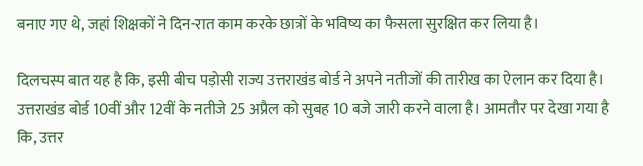बनाए गए थे, जहां शिक्षकों ने दिन-रात काम करके छात्रों के भविष्य का फैसला सुरक्षित कर लिया है।

दिलचस्प बात यह है कि, इसी बीच पड़ोसी राज्य उत्तराखंड बोर्ड ने अपने नतीजों की तारीख का ऐलान कर दिया है। उत्तराखंड बोर्ड 10वीं और 12वीं के नतीजे 25 अप्रैल को सुबह 10 बजे जारी करने वाला है। आमतौर पर देखा गया है कि, उत्तर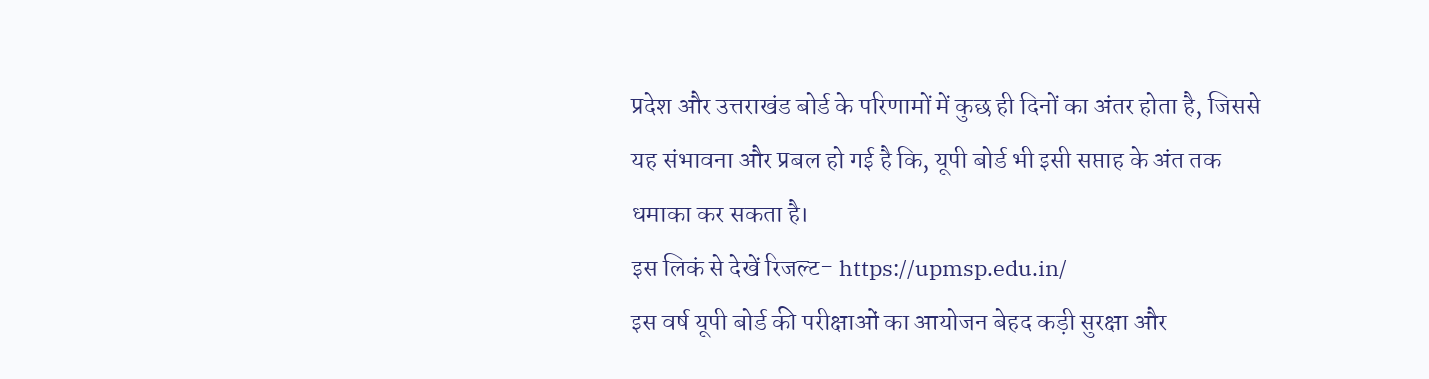प्रदेश और उत्तराखंड बोर्ड के परिणामों में कुछ ही दिनों का अंतर होता है, जिससे यह संभावना और प्रबल हो गई है कि, यूपी बोर्ड भी इसी सप्ताह के अंत तक धमाका कर सकता है।
इस लिकं से देखें रिजल्ट- https://upmsp.edu.in/
इस वर्ष यूपी बोर्ड की परीक्षाओं का आयोजन बेहद कड़ी सुरक्षा और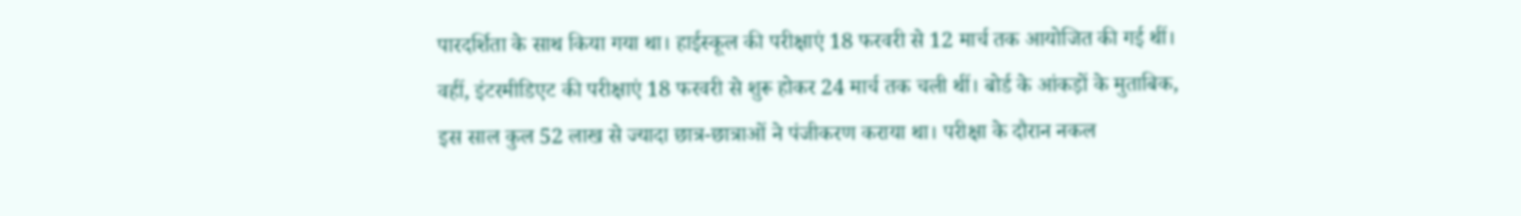पारदर्शिता के साथ किया गया था। हाईस्कूल की परीक्षाएं 18 फरवरी से 12 मार्च तक आयोजित की गई थीं। वहीं, इंटरमीडिएट की परीक्षाएं 18 फरवरी से शुरू होकर 24 मार्च तक चली थीं। बोर्ड के आंकड़ों के मुताबिक, इस साल कुल 52 लाख से ज्यादा छात्र-छात्राओं ने पंजीकरण कराया था। परीक्षा के दौरान नकल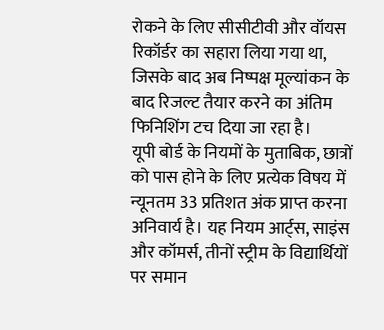रोकने के लिए सीसीटीवी और वॉयस रिकॉर्डर का सहारा लिया गया था, जिसके बाद अब निष्पक्ष मूल्यांकन के बाद रिजल्ट तैयार करने का अंतिम फिनिशिंग टच दिया जा रहा है।
यूपी बोर्ड के नियमों के मुताबिक, छात्रों को पास होने के लिए प्रत्येक विषय में न्यूनतम 33 प्रतिशत अंक प्राप्त करना अनिवार्य है। यह नियम आर्ट्स, साइंस और कॉमर्स, तीनों स्ट्रीम के विद्यार्थियों पर समान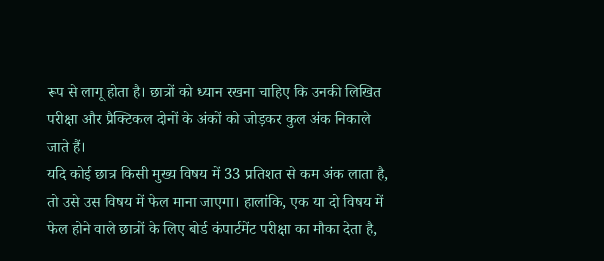रूप से लागू होता है। छात्रों को ध्यान रखना चाहिए कि उनकी लिखित परीक्षा और प्रैक्टिकल दोनों के अंकों को जोड़कर कुल अंक निकाले जाते हैं।
यदि कोई छात्र किसी मुख्य विषय में 33 प्रतिशत से कम अंक लाता है, तो उसे उस विषय में फेल माना जाएगा। हालांकि, एक या दो विषय में फेल होने वाले छात्रों के लिए बोर्ड कंपार्टमेंट परीक्षा का मौका देता है,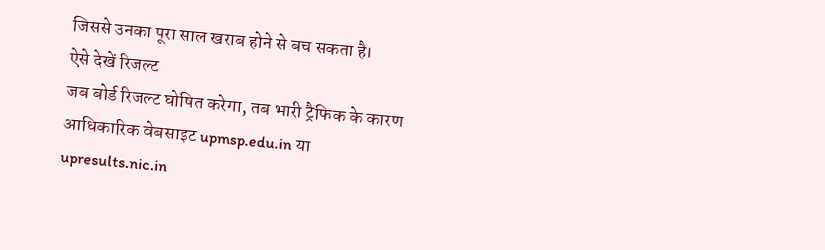जिससे उनका पूरा साल खराब होने से बच सकता है।
ऐसे देखें रिजल्ट
जब बोर्ड रिजल्ट घोषित करेगा, तब भारी ट्रैफिक के कारण आधिकारिक वेबसाइट upmsp.edu.in या upresults.nic.in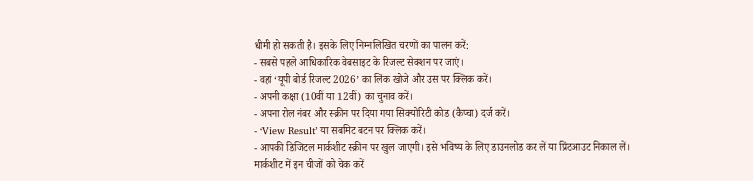धीमी हो सकती है। इसके लिए निम्नलिखित चरणों का पालन करें:
- सबसे पहले आधिकारिक वेबसाइट के रिजल्ट सेक्शन पर जाएं।
- वहां ‘यूपी बोर्ड रिजल्ट 2026’ का लिंक खोजे और उस पर क्लिक करें।
- अपनी कक्षा (10वीं या 12वीं) का चुनाव करें।
- अपना रोल नंबर और स्क्रीन पर दिया गया सिक्योरिटी कोड (कैप्चा) दर्ज करें।
- ‘View Result’ या सबमिट बटन पर क्लिक करें।
- आपकी डिजिटल मार्कशीट स्क्रीन पर खुल जाएगी। इसे भविष्य के लिए डाउनलोड कर लें या प्रिंटआउट निकाल लें।
मार्कशीट में इन चीजों को चेक करें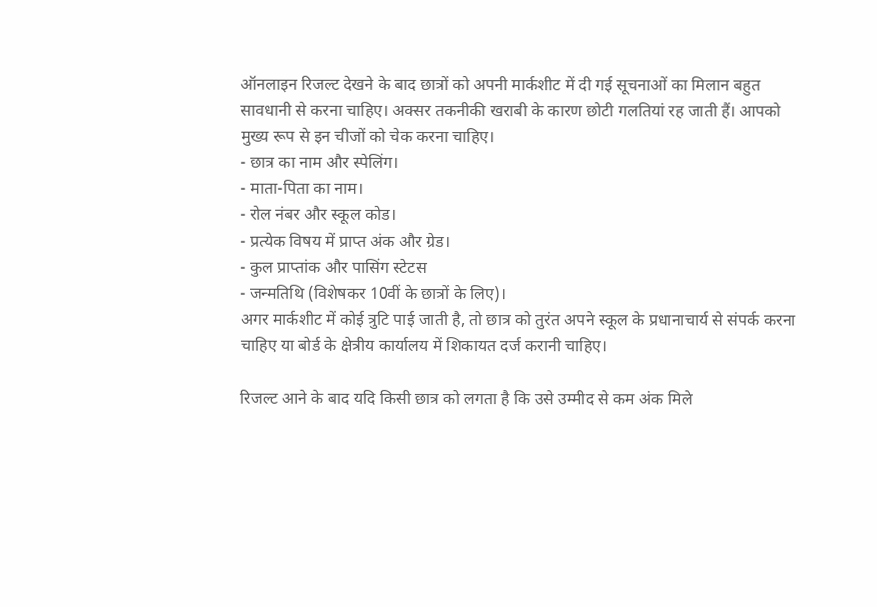ऑनलाइन रिजल्ट देखने के बाद छात्रों को अपनी मार्कशीट में दी गई सूचनाओं का मिलान बहुत सावधानी से करना चाहिए। अक्सर तकनीकी खराबी के कारण छोटी गलतियां रह जाती हैं। आपको मुख्य रूप से इन चीजों को चेक करना चाहिए।
- छात्र का नाम और स्पेलिंग।
- माता-पिता का नाम।
- रोल नंबर और स्कूल कोड।
- प्रत्येक विषय में प्राप्त अंक और ग्रेड।
- कुल प्राप्तांक और पासिंग स्टेटस
- जन्मतिथि (विशेषकर 10वीं के छात्रों के लिए)।
अगर मार्कशीट में कोई त्रुटि पाई जाती है, तो छात्र को तुरंत अपने स्कूल के प्रधानाचार्य से संपर्क करना चाहिए या बोर्ड के क्षेत्रीय कार्यालय में शिकायत दर्ज करानी चाहिए।

रिजल्ट आने के बाद यदि किसी छात्र को लगता है कि उसे उम्मीद से कम अंक मिले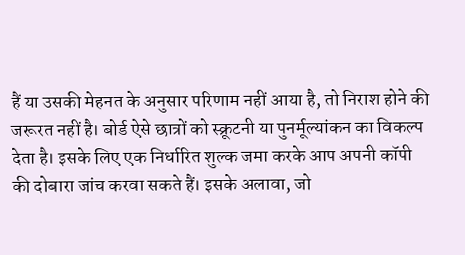हैं या उसकी मेहनत के अनुसार परिणाम नहीं आया है, तो निराश होने की जरूरत नहीं है। बोर्ड ऐसे छात्रों को स्क्रूटनी या पुनर्मूल्यांकन का विकल्प देता है। इसके लिए एक निर्धारित शुल्क जमा करके आप अपनी कॉपी की दोबारा जांच करवा सकते हैं। इसके अलावा, जो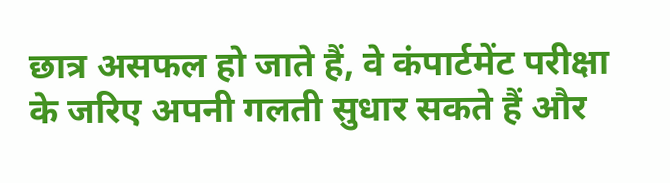छात्र असफल हो जाते हैं, वे कंपार्टमेंट परीक्षा के जरिए अपनी गलती सुधार सकते हैं और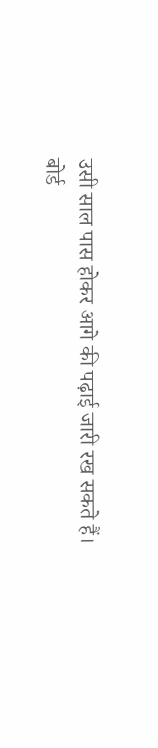उसी साल पास होकर आगे की पढ़ाई जारी रख सकते हैं।
बोर्ड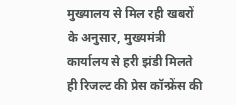मुख्यालय से मिल रही खबरों के अनुसार, मुख्यमंत्री कार्यालय से हरी झंडी मिलते ही रिजल्ट की प्रेस कॉन्फ्रेंस की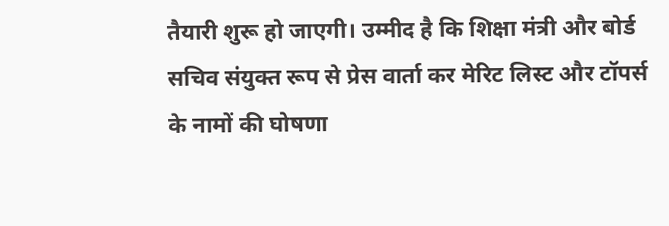तैयारी शुरू हो जाएगी। उम्मीद है कि शिक्षा मंत्री और बोर्ड सचिव संयुक्त रूप से प्रेस वार्ता कर मेरिट लिस्ट और टॉपर्स के नामों की घोषणा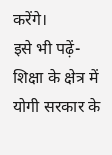करेंगे।
इसे भी पढ़ें- शिक्षा के क्षेत्र में योगी सरकार के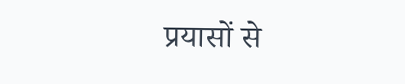प्रयासों से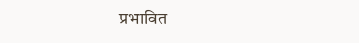प्रभावित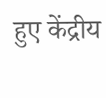हुए केंद्रीय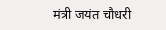मंत्री जयंत चौधरी